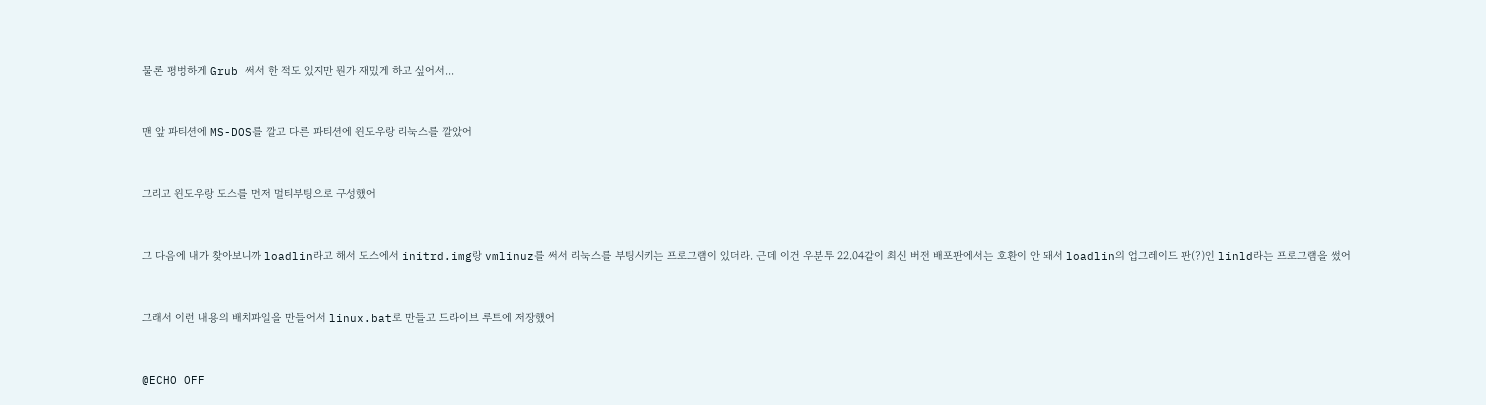물론 평벙하게 Grub 써서 한 적도 있지만 뭔가 재밌게 하고 싶어서...


맨 앞 파티션에 MS-DOS를 깔고 다른 파티션에 윈도우랑 리눅스를 깔았어


그리고 윈도우랑 도스를 먼저 멀티부팅으로 구성했어


그 다음에 내가 찾아보니까 loadlin라고 해서 도스에서 initrd.img랑 vmlinuz를 써서 리눅스를 부팅시키는 프로그램이 있더라. 근데 이건 우분투 22.04같이 최신 버전 배포판에서는 호환이 안 돼서 loadlin의 업그레이드 판(?)인 linld라는 프로그램을 썼어


그래서 이런 내용의 배치파일을 만들어서 linux.bat로 만들고 드라이브 루트에 저장했어


@ECHO OFF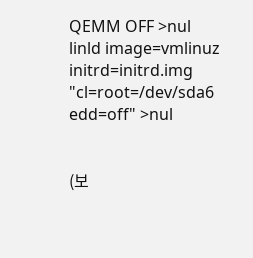QEMM OFF >nul
linld image=vmlinuz initrd=initrd.img "cl=root=/dev/sda6 edd=off" >nul


(보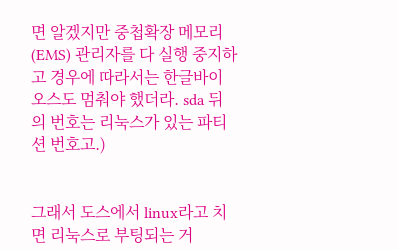면 알겠지만 중첩확장 메모리(EMS) 관리자를 다 실행 중지하고 경우에 따라서는 한글바이오스도 멈춰야 했더라. sda 뒤의 번호는 리눅스가 있는 파티션 번호고.)


그래서 도스에서 linux라고 치면 리눅스로 부팅되는 거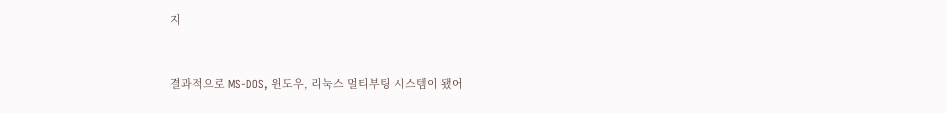지


결과적으로 MS-DOS, 윈도우, 리눅스 멀티부팅 시스템이 됐어